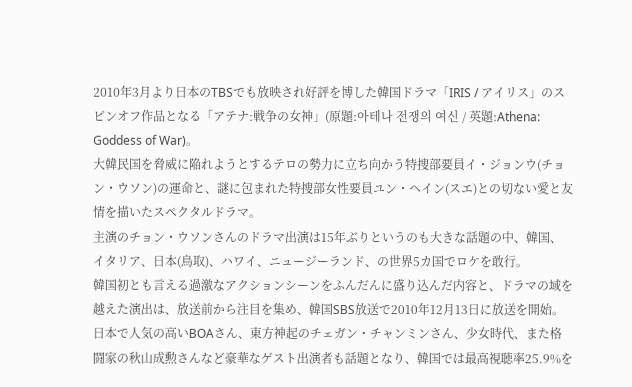2010年3月より日本のTBSでも放映され好評を博した韓国ドラマ「IRIS / アイリス」のスピンオフ作品となる「アテナ:戦争の女神」(原題:아테나 전쟁의 여신 / 英題:Athena: Goddess of War)。
大韓民国を脅威に陥れようとするテロの勢力に立ち向かう特捜部要員イ・ジョンウ(チョン・ウソン)の運命と、謎に包まれた特捜部女性要員ユン・ヘイン(スエ)との切ない愛と友情を描いたスペクタルドラマ。
主演のチョン・ウソンさんのドラマ出演は15年ぶりというのも大きな話題の中、韓国、イタリア、日本(鳥取)、ハワイ、ニュージーランド、の世界5カ国でロケを敢行。
韓国初とも言える過激なアクションシーンをふんだんに盛り込んだ内容と、ドラマの域を越えた演出は、放送前から注目を集め、韓国SBS放送で2010年12月13日に放送を開始。
日本で人気の高いBOAさん、東方神起のチェガン・チャンミンさん、少女時代、また格闘家の秋山成勲さんなど豪華なゲスト出演者も話題となり、韓国では最高視聴率25.9%を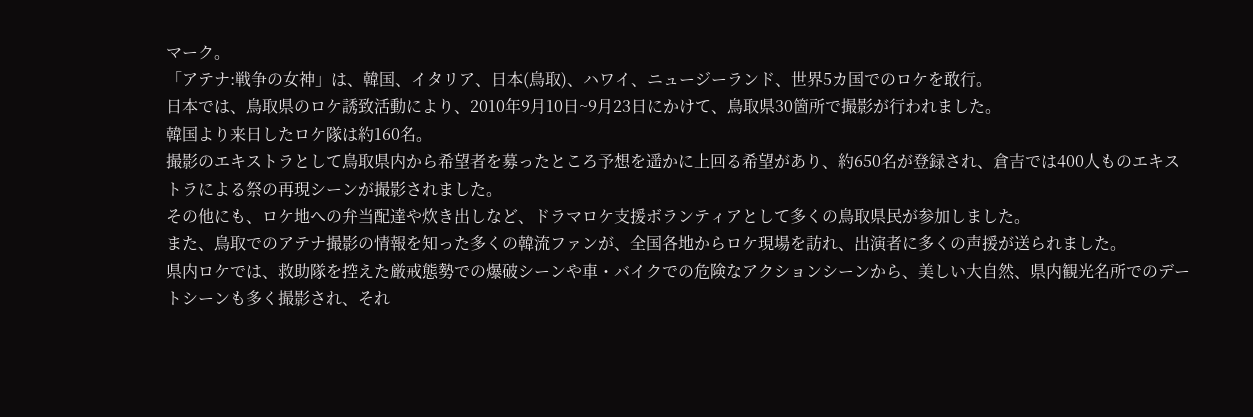マーク。
「アテナ:戦争の女神」は、韓国、イタリア、日本(鳥取)、ハワイ、ニュージーランド、世界5カ国でのロケを敢行。
日本では、鳥取県のロケ誘致活動により、2010年9月10日~9月23日にかけて、鳥取県30箇所で撮影が行われました。
韓国より来日したロケ隊は約160名。
撮影のエキストラとして鳥取県内から希望者を募ったところ予想を遥かに上回る希望があり、約650名が登録され、倉吉では400人ものエキストラによる祭の再現シーンが撮影されました。
その他にも、ロケ地への弁当配達や炊き出しなど、ドラマロケ支援ボランティアとして多くの鳥取県民が参加しました。
また、鳥取でのアテナ撮影の情報を知った多くの韓流ファンが、全国各地からロケ現場を訪れ、出演者に多くの声援が送られました。
県内ロケでは、救助隊を控えた厳戒態勢での爆破シーンや車・バイクでの危険なアクションシーンから、美しい大自然、県内観光名所でのデートシーンも多く撮影され、それ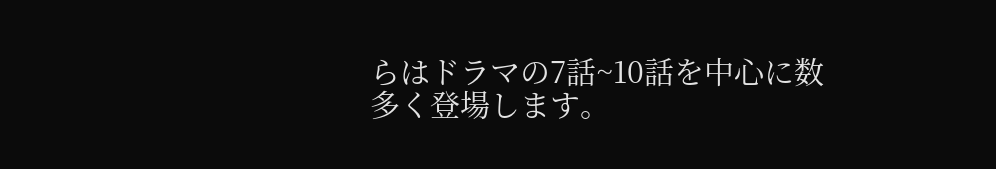らはドラマの7話~10話を中心に数多く登場します。